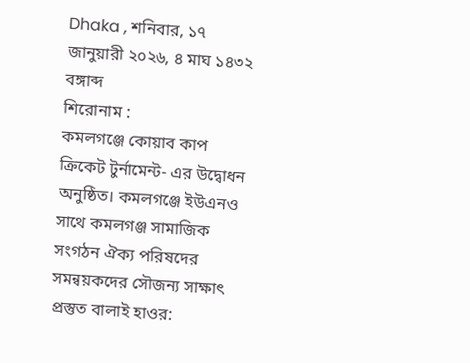Dhaka , শনিবার, ১৭ জানুয়ারী ২০২৬, ৪ মাঘ ১৪৩২ বঙ্গাব্দ
শিরোনাম :
কমলগঞ্জে কোয়াব কাপ ক্রিকেট টুর্নামেন্ট- এর উদ্বোধন অনুষ্ঠিত। কমলগঞ্জে ইউএনও সাথে কমলগঞ্জ সামাজিক সংগঠন ঐক্য পরিষদের সমন্বয়কদের সৌজন্য সাক্ষাৎ প্রস্তুত বালাই হাওর: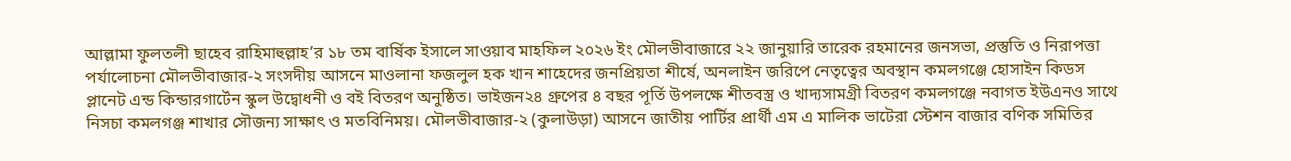আল্লামা ফুলতলী ছাহেব রাহিমাহুল্লাহ’র ১৮ তম বার্ষিক ইসালে সাওয়াব মাহফিল ২০২৬ ইং মৌলভীবাজারে ২২ জানুয়ারি তারেক রহমানের জনসভা, প্রস্তুতি ও নিরাপত্তা পর্যালোচনা মৌলভীবাজার-২ সংসদীয় আসনে মাওলানা ফজলুল হক খান শাহেদের জনপ্রিয়তা শীর্ষে, অনলাইন জরিপে নেতৃত্বের অবস্থান কমলগঞ্জে হোসাইন কিডস প্লানেট এন্ড কিন্ডারগার্টেন স্কুল উদ্বোধনী ও বই বিতরণ অনুষ্ঠিত। ভাইজন২৪ গ্রুপের ৪ বছর পূর্তি উপলক্ষে শীতবস্ত্র ও খাদ্যসামগ্রী বিতরণ কমলগঞ্জে নবাগত ইউএনও সাথে নিসচা কমলগঞ্জ শাখার সৌজন্য সাক্ষাৎ ও মতবিনিময়। মৌলভীবাজার-২ (কুলাউড়া) আসনে জাতীয় পার্টির প্রার্থী এম এ মালিক ভাটেরা স্টেশন বাজার বণিক সমিতির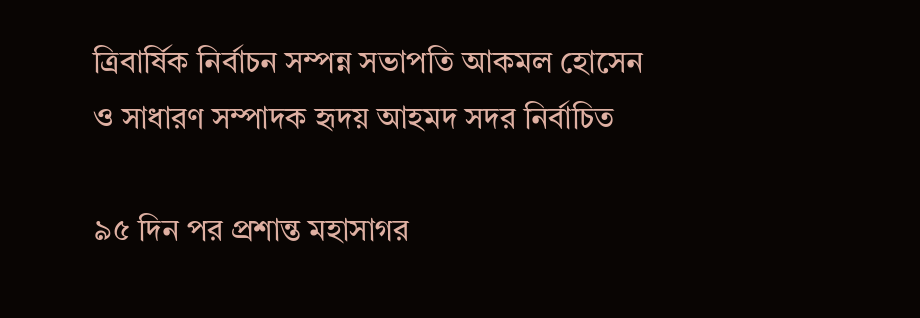ত্রিবার্ষিক নির্বাচন সম্পন্ন সভাপতি আকমল হোসেন ও সাধারণ সম্পাদক হৃদয় আহমদ সদর নির্বাচিত

৯৫ দিন পর প্রশান্ত মহাসাগর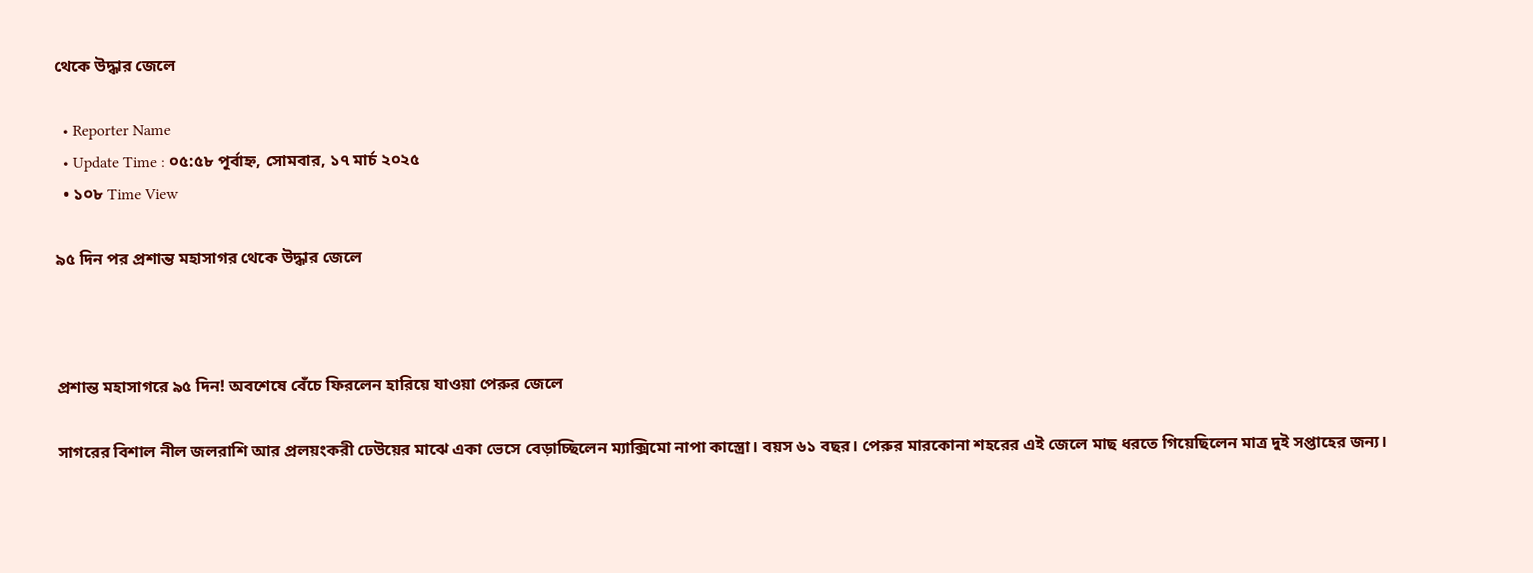থেকে উদ্ধার জেলে

  • Reporter Name
  • Update Time : ০৫:৫৮ পূর্বাহ্ন, সোমবার, ১৭ মার্চ ২০২৫
  • ১০৮ Time View

৯৫ দিন পর প্রশান্ত মহাসাগর থেকে উদ্ধার জেলে



প্রশান্ত মহাসাগরে ৯৫ দিন! অবশেষে বেঁচে ফিরলেন হারিয়ে যাওয়া পেরুর জেলে

সাগরের বিশাল নীল জলরাশি আর প্রলয়ংকরী ঢেউয়ের মাঝে একা ভেসে বেড়াচ্ছিলেন ম্যাক্সিমো নাপা কাস্ত্রো। বয়স ৬১ বছর। পেরুর মারকোনা শহরের এই জেলে মাছ ধরতে গিয়েছিলেন মাত্র দুই সপ্তাহের জন্য।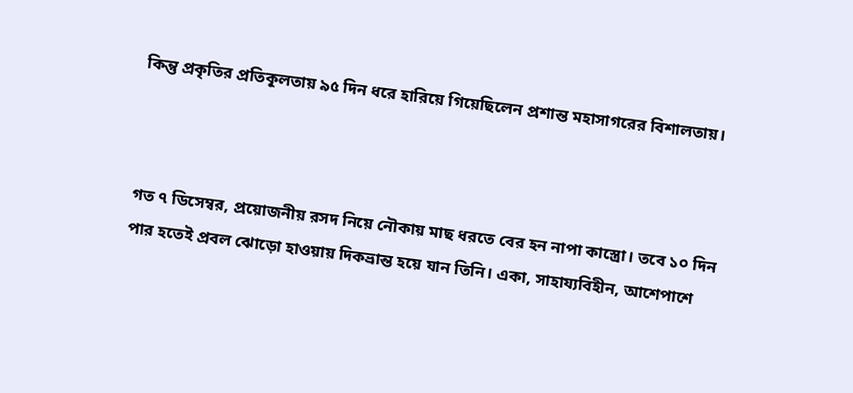কিন্তু প্রকৃতির প্রতিকূলতায় ৯৫ দিন ধরে হারিয়ে গিয়েছিলেন প্রশান্ত মহাসাগরের বিশালতায়।



গত ৭ ডিসেম্বর, প্রয়োজনীয় রসদ নিয়ে নৌকায় মাছ ধরতে বের হন নাপা কাস্ত্রো। তবে ১০ দিন পার হতেই প্রবল ঝোড়ো হাওয়ায় দিকভ্রান্ত হয়ে যান তিনি। একা, সাহায্যবিহীন, আশেপাশে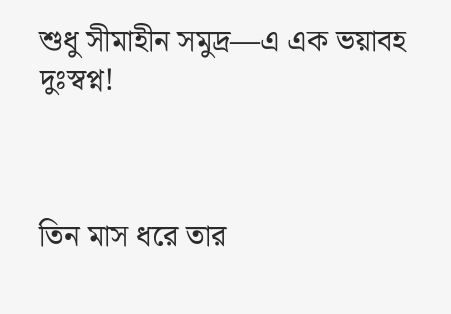শুধু সীমাহীন সমুদ্র—এ এক ভয়াবহ দুঃস্বপ্ন!



তিন মাস ধরে তার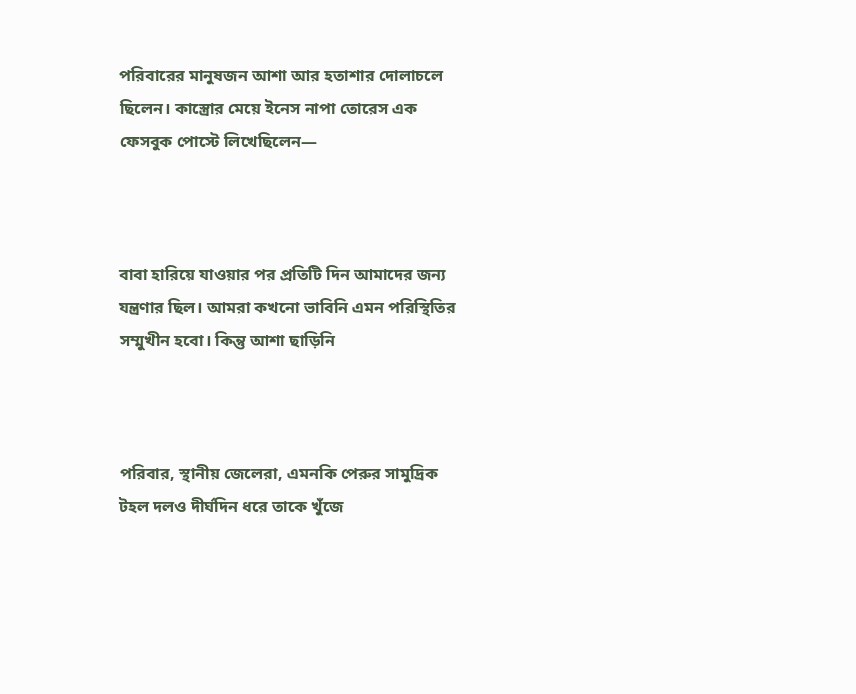পরিবারের মানুষজন আশা আর হতাশার দোলাচলে ছিলেন। কাস্ত্রোর মেয়ে ইনেস নাপা তোরেস এক ফেসবুক পোস্টে লিখেছিলেন—



বাবা হারিয়ে যাওয়ার পর প্রতিটি দিন আমাদের জন্য যন্ত্রণার ছিল। আমরা কখনো ভাবিনি এমন পরিস্থিতির সম্মুখীন হবো। কিন্তু আশা ছাড়িনি



পরিবার, স্থানীয় জেলেরা, এমনকি পেরুর সামুদ্রিক টহল দলও দীর্ঘদিন ধরে তাকে খুঁজে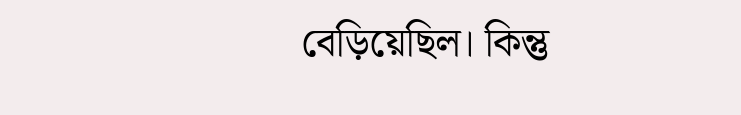বেড়িয়েছিল। কিন্তু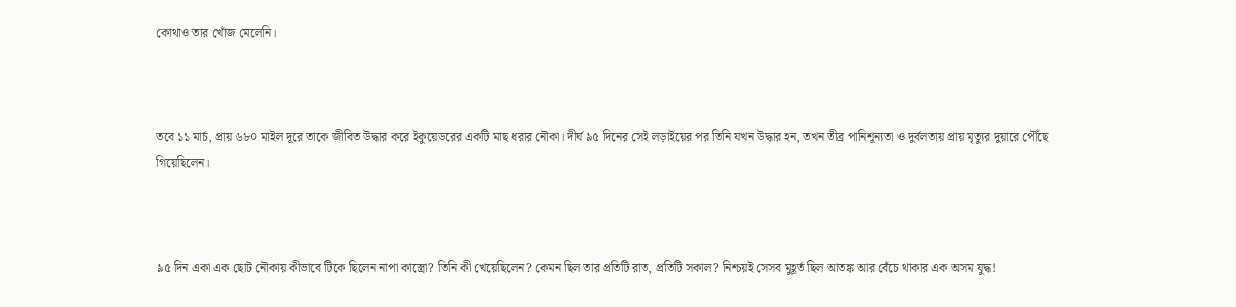কোথাও তার খোঁজ মেলেনি।



তবে ১১ মার্চ, প্রায় ৬৮০ মাইল দূরে তাকে জীবিত উদ্ধার করে ইকুয়েডরের একটি মাছ ধরার নৌকা। দীর্ঘ ৯৫ দিনের সেই লড়াইয়ের পর তিনি যখন উদ্ধার হন, তখন তীব্র পানিশূন্যতা ও দুর্বলতায় প্রায় মৃত্যুর দুয়ারে পৌঁছে গিয়েছিলেন।



৯৫ দিন একা এক ছোট নৌকায় কীভাবে টিকে ছিলেন নাপা কাস্ত্রো? তিনি কী খেয়েছিলেন? কেমন ছিল তার প্রতিটি রাত, প্রতিটি সকাল? নিশ্চয়ই সেসব মুহূর্ত ছিল আতঙ্ক আর বেঁচে থাকার এক অসম যুদ্ধ!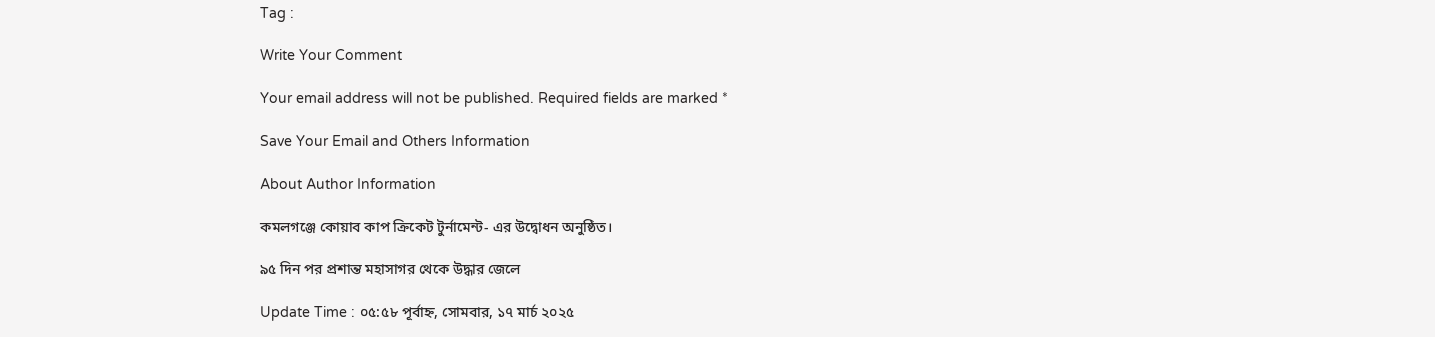Tag :

Write Your Comment

Your email address will not be published. Required fields are marked *

Save Your Email and Others Information

About Author Information

কমলগঞ্জে কোয়াব কাপ ক্রিকেট টুর্নামেন্ট- এর উদ্বোধন অনুষ্ঠিত।

৯৫ দিন পর প্রশান্ত মহাসাগর থেকে উদ্ধার জেলে

Update Time : ০৫:৫৮ পূর্বাহ্ন, সোমবার, ১৭ মার্চ ২০২৫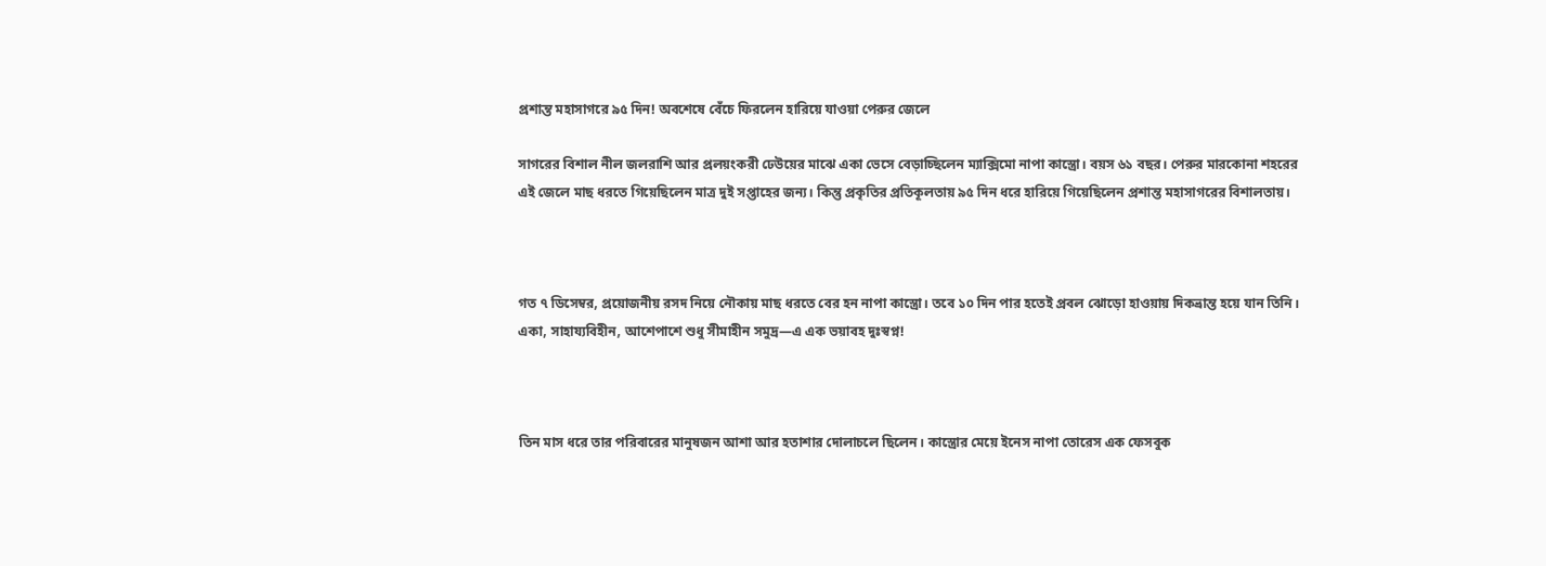প্রশান্ত মহাসাগরে ৯৫ দিন! অবশেষে বেঁচে ফিরলেন হারিয়ে যাওয়া পেরুর জেলে

সাগরের বিশাল নীল জলরাশি আর প্রলয়ংকরী ঢেউয়ের মাঝে একা ভেসে বেড়াচ্ছিলেন ম্যাক্সিমো নাপা কাস্ত্রো। বয়স ৬১ বছর। পেরুর মারকোনা শহরের এই জেলে মাছ ধরতে গিয়েছিলেন মাত্র দুই সপ্তাহের জন্য। কিন্তু প্রকৃতির প্রতিকূলতায় ৯৫ দিন ধরে হারিয়ে গিয়েছিলেন প্রশান্ত মহাসাগরের বিশালতায়।



গত ৭ ডিসেম্বর, প্রয়োজনীয় রসদ নিয়ে নৌকায় মাছ ধরতে বের হন নাপা কাস্ত্রো। তবে ১০ দিন পার হতেই প্রবল ঝোড়ো হাওয়ায় দিকভ্রান্ত হয়ে যান তিনি। একা, সাহায্যবিহীন, আশেপাশে শুধু সীমাহীন সমুদ্র—এ এক ভয়াবহ দুঃস্বপ্ন!



তিন মাস ধরে তার পরিবারের মানুষজন আশা আর হতাশার দোলাচলে ছিলেন। কাস্ত্রোর মেয়ে ইনেস নাপা তোরেস এক ফেসবুক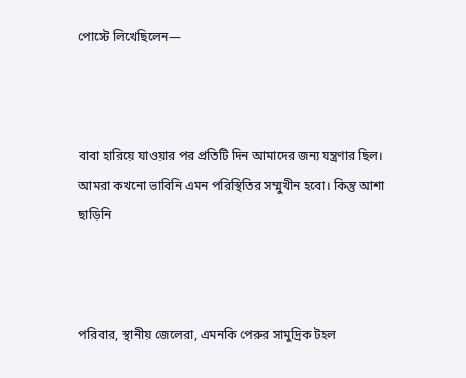পোস্টে লিখেছিলেন—



বাবা হারিয়ে যাওয়ার পর প্রতিটি দিন আমাদের জন্য যন্ত্রণার ছিল। আমরা কখনো ভাবিনি এমন পরিস্থিতির সম্মুখীন হবো। কিন্তু আশা ছাড়িনি



পরিবার, স্থানীয় জেলেরা, এমনকি পেরুর সামুদ্রিক টহল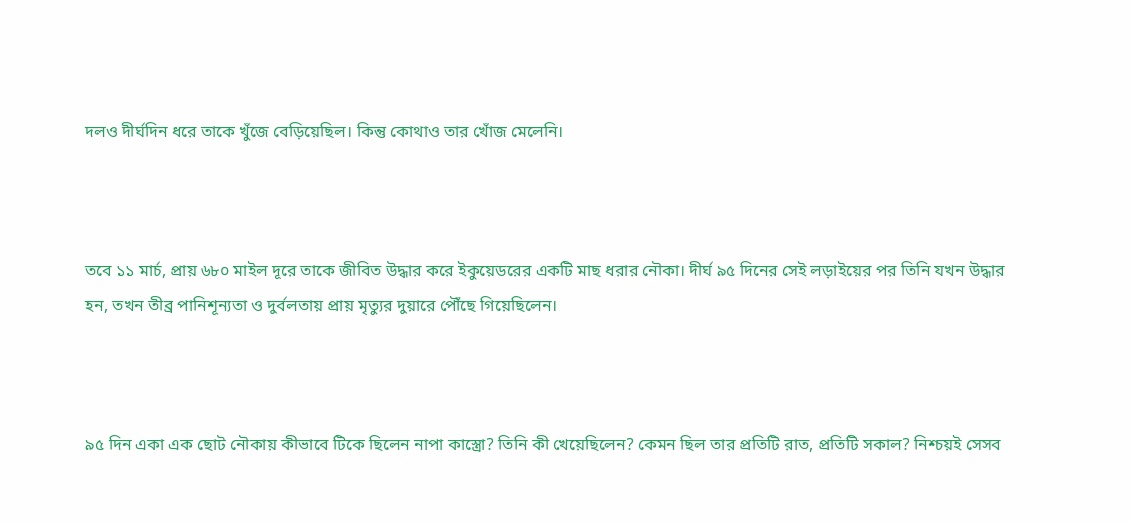দলও দীর্ঘদিন ধরে তাকে খুঁজে বেড়িয়েছিল। কিন্তু কোথাও তার খোঁজ মেলেনি।



তবে ১১ মার্চ, প্রায় ৬৮০ মাইল দূরে তাকে জীবিত উদ্ধার করে ইকুয়েডরের একটি মাছ ধরার নৌকা। দীর্ঘ ৯৫ দিনের সেই লড়াইয়ের পর তিনি যখন উদ্ধার হন, তখন তীব্র পানিশূন্যতা ও দুর্বলতায় প্রায় মৃত্যুর দুয়ারে পৌঁছে গিয়েছিলেন।



৯৫ দিন একা এক ছোট নৌকায় কীভাবে টিকে ছিলেন নাপা কাস্ত্রো? তিনি কী খেয়েছিলেন? কেমন ছিল তার প্রতিটি রাত, প্রতিটি সকাল? নিশ্চয়ই সেসব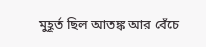মুহূর্ত ছিল আতঙ্ক আর বেঁচে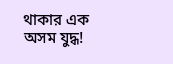থাকার এক অসম যুদ্ধ!